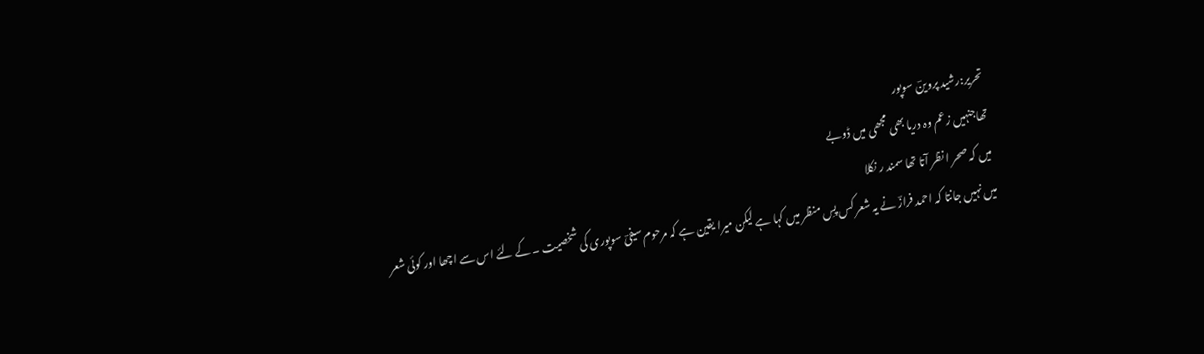تحریر:رشید پروینؔ سوپور
تھاجنہیں زعم وہ دریا بھی مجھی میں ڈوبے
میں کہ صحر ا نظر آتا تھا سمند ر نکلا
میں نہیں جانتا کہ احمد فرازؔ نے یہ شعر کس پسِ منظر میں کہا ہے لیکن میرا یقین ہے کہ مرحوم سیفیؔ سوپوری کی شخصیت ۔ کے لئے اس سے اچھا اور کوئی شعر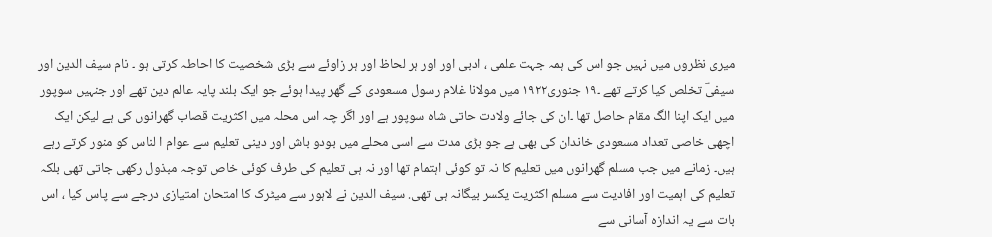میری نظروں میں نہیں جو اس کی ہمہ جہت علمی ، ادبی اور اور ہر لحاظ اور ہر زاوئے سے بڑی شخصیت کا احاطہ کرتی ہو ۔ نام سیف الدین اور سیفیؔ تخلص کیا کرتے تھے ۔۱۹ جنوری۱۹۲۲ میں مولانا غلام رسول مسعودی کے گھر پیدا ہوئے جو ایک بلند پایہ عالم دین تھے اور جنہیں سوپور میں ایک اپنا الگ مقام حاصل تھا ۔ان کی جائے ولادت حاتی شاہ سوپور ہے اور اگر چہ اس محلہ میں اکثریت قصاب گھرانوں کی ہے لیکن ایک اچھی خاصی تعداد مسعودی خاندان کی بھی ہے جو بڑی مدت سے اسی محلے میں بودو باش اور دینی تعلیم سے عوام ا لناس کو منور کرتے رہے ہیں۔ زمانے میں جب مسلم گھرانوں میں تعلیم کا نہ تو کوئی اہتمام تھا اور نہ ہی تعلیم کی طرف کوئی خاص توجہ مبذول رکھی جاتی تھی بلکہ تعلیم کی اہمیت اور افادیت سے مسلم اکثریت یکسر بیگانہ ہی تھی. سیف الدین نے لاہور سے میٹرک کا امتحان امتیازی درجے سے پاس کیا ، اس بات سے یہ اندازہ آسانی سے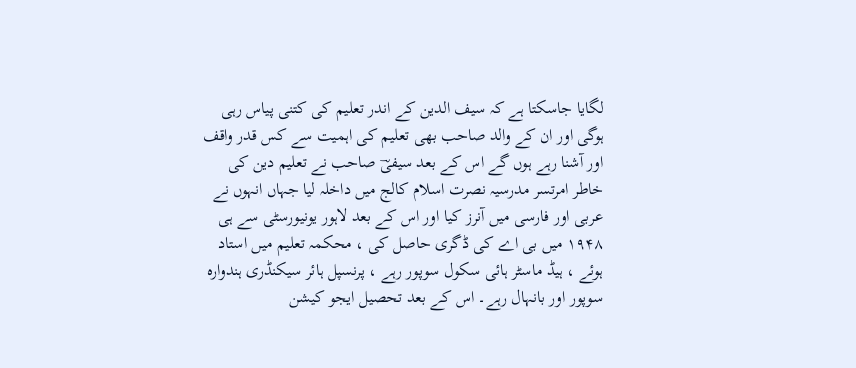لگایا جاسکتا ہے کہ سیف الدین کے اندر تعلیم کی کتنی پیاس رہی ہوگی اور ان کے والد صاحب بھی تعلیم کی اہمیت سے کس قدر واقف اور آشنا رہے ہوں گے اس کے بعد سیفیؔ صاحب نے تعلیم دین کی خاطر امرتسر مدرسیہ نصرت اسلام کالج میں داخلہ لیا جہاں انہوں نے عربی اور فارسی میں آنرز کیا اور اس کے بعد لاہور یونیورسٹی سے ہی ۱۹۴۸ میں بی اے کی ڈگری حاصل کی ، محکمہ تعلیم میں استاد ہوئے ، ہیڈ ماسٹر ہائی سکول سوپور رہے ، پرنسپل ہائر سیکنڈری ہندوارہ سوپور اور بانہال رہے۔ اس کے بعد تحصیل ایجو کیشن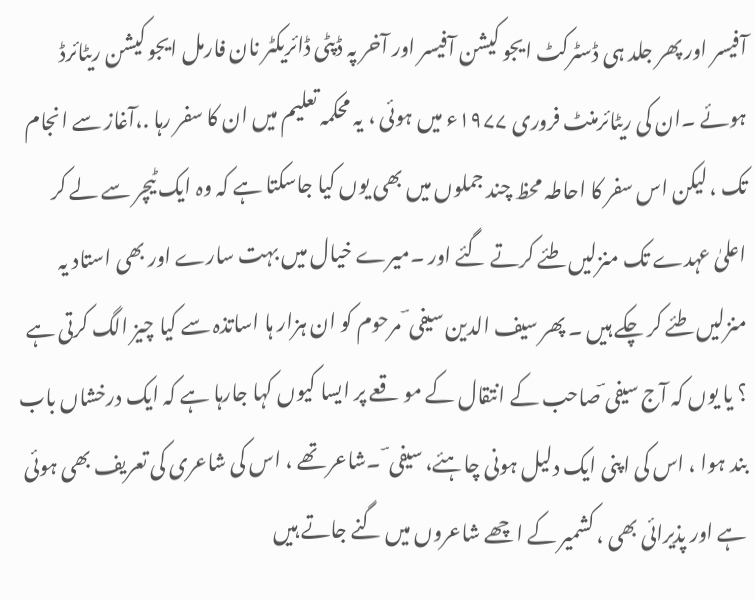آفیسر اور پھر جلد ہی ڈسٹرکٹ ایجو کیشن آفیسر اور آخر پہ ڈپٹی ڈائریکٹر نان فارمل ایجو کیشن ریٹائرڈ ہوئے ۔ان کی ریٹائرمنٹ فروری ۱۹۷۷ء میں ہوئی ، یہ محکمہ تعلیم میں ان کا سفر رہا .،آغاز سے انجام تک ، لیکن اس سفر کا احاطہ محظ چند جملوں میں بھی یوں کیا جاسکتا ہے کہ وہ ایک ٹیچر سے لے کر اعلیٰ عہدے تک منزلیں طئے کرتے گئے اور ۔میرے خیال میں بہت سارے اور بھی استاد یہ منزلیں طئے کر چکے ہیں ۔ پھر سیف الدین سیفی ؔ مرحوم کو ان ہزار ہا اساتذہ سے کیا چیز الگ کرتی ہے ؟ یا یوں کہ آج سیفی ؔصاحب کے انتقال کے مو قعے پر ایسا کیوں کہا جارہا ہے کہ ایک درخشاں باب بند ہوا ، اس کی اپنی ایک دلیل ہونی چاہئے، سیفی ؔ ۔شاعر تھے ، اس کی شاعری کی تعریف بھی ہوئی ہے اور پذیرائی بھی ، کشمیر کے اچھے شاعروں میں گنے جاتے ہیں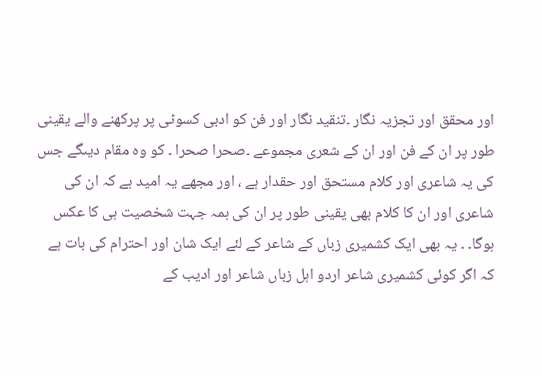اور محقق اور تجزیہ نگار ۔تنقید نگار اور فن کو ادبی کسوٹی پر پرکھنے والے یقینی طور پر ان کے فن اور ان کے شعری مجموعے ۔صحرا صحرا ۔ کو وہ مقام دیںگے جس کی یہ شاعری اور کلام مستحق اور حقدار ہے ، اور مجھے یہ امید ہے کہ ان کی شاعری اور ان کا کلام بھی یقینی طور پر ان کی ہمہ جہت شخصیت ہی کا عکس ہوگا۔ ۔ یہ بھی ایک کشمیری زباں کے شاعر کے لئے ایک شان اور احترام کی بات ہے کہ اگر کوئی کشمیری شاعر اردو اہل زباں شاعر اور ادیب کے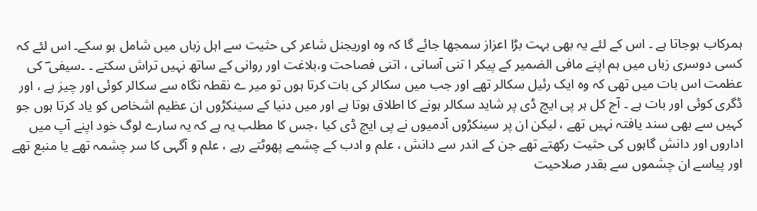ہمرکاب ہوجاتا ہے ۔ اس کے لئے یہ بھی بہت بڑا اعزاز سمجھا جائے گا کہ وہ اوریجنل شاعر کی حثیت سے اہل زباں میں شامل ہو سکے۔ اس لئے کہ کسی دوسری زباں میں ہم اپنے مافی الضمیر کے پیکر ا تنی آسانی ، اتنی فصاحت و،بلاغت اور روانی کے ساتھ نہیں تراش سکتے ۔ ۔سیفی ؔ کی عظمت اس بات میں تھی کہ وہ ایک رئیل سکالر تھے اور جب میں سکالر کی بات کرتا ہوں تو میر ے نقطہ نگاہ سے سکالر کوئی اور چیز ہے ، اور ڈگری کوئی اور بات ہے ۔ آج کل ہر پی ایچ ڈی پر شاید سکالر ہونے کا اطلاق ہوتا ہے اور میں دنیا کے سینکڑوں ان عظیم اشخاص کو یاد کرتا ہوں جو کہیں سے بھی سند یافتہ نہیں تھے ، لیکن ان پر سینکڑوں آدمیوں نے پی ایچ ڈی کیا ،جس کا مطلب یہ ہے کہ یہ سارے لوگ خود اپنے آپ میں اداروں اور دانش گاہوں کی حثیت رکھتے تھے جن کے اندر سے دانش ، علم و ادب کے چشمے پھوٹتے رہے ، علم و آگہی کا سر چشمہ تھے یا منبع تھے اور پیاسے ان چشموں سے بقدر صلاحیت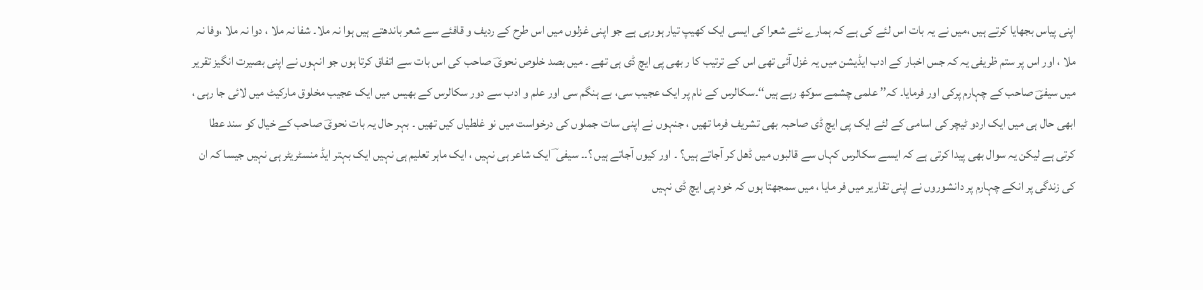اپنی پیاس بجھایا کرتے ہیں ،میں نے یہ بات اس لئے کی ہے کہ ہمارے نئے شعرا کی ایسی ایک کھیپ تیار ہورہی ہے جو اپنی غزلوں میں اس طرح کے ردیف و قافئے سے شعر باندھتے ہیں ہوا نہ ملا۔ شفا نہ ملا ، دوا نہ ملا ،وفا نہ ملا ، اور اس پر ستم ظریفی یہ کہ جس اخبار کے ادب ایڈیشن میں یہ غزل آئی تھی اس کے ترتیب کا ر بھی پی ایچ ڈی ہی تھے ۔ میں بصد خلوص نحویؔ صاحب کی اس بات سے اتفاق کرتا ہوں جو انہوں نے اپنی بصیرت انگیز تقریر میں سیفیؔ صاحب کے چہارم پرکی اور فرمایا۔ کہ’’ علمی چشمے سوکھ رہے ہیں‘‘۔سکالرس کے نام پر ایک عجیب سی، بے ہنگم سی اور علم و ادب سے دور سکالرس کے بھیس میں ایک عجیب مخلوق مارکیٹ میں لائی جا رہی ، ابھی حال ہی میں ایک اردو ٹیچر کی اسامی کے لئے ایک پی ایچ ڈی صاحبہ بھی تشریف فرما تھیں ، جنہوں نے اپنی سات جملوں کی درخواست میں نو غلطیاں کیں تھیں ۔ بہر حال یہ بات نحویؔ صاحب کے خیال کو سند عطا کرتی ہے لیکن یہ سوال بھی پیدا کرتی ہے کہ ایسے سکالرس کہاں سے قالبوں میں ڈھل کر آجاتے ہیں؟ ۔ اور کیوں آجاتے ہیں ؟۔۔ سیفی ؔ ایک شاعر ہی نہیں ، ایک ماہر تعلیم ہی نہیں ایک بہتر ایڈ منسٹریٹر ہی نہیں جیسا کہ ان کی زندگی پر انکے چہارم پر دانشوروں نے اپنی تقاریر میں فر مایا ، میں سمجھتا ہوں کہ خود پی ایچ ڈی نہیں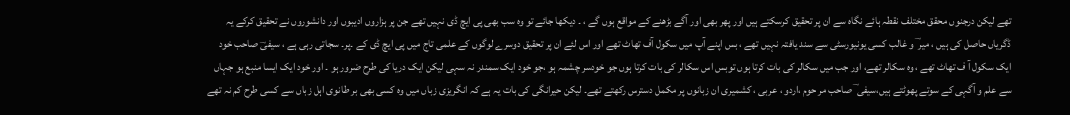تھے لیکن درجنوں محقق مختلف نقطہ ہائے نگاہ سے ان پر تحقیق کرسکتے ہیں اور پھر بھی اور آگے بڑھنے کے مواقع ہوں گے ، ۔ دیکھا جائے تو وہ سب بھی پی ایچ ڈی نہیں تھے جن پر ہزاروں ادیبوں اور دانشوروں نے تحقیق کرکے یہ ڈگریاں حاصل کی ہیں ، میر ؔ و غالب کسی یونیورسٹی سے سند یافتہ نہیں تھے ، بس اپنے آپ میں سکول آف تھاٹ تھے اور اس لئے ان پر تحقیق دوسرے لوگوں کے علمی تاج میں پی ایچ ڈی کے ۔پر۔ سجاتی رہی ہے ، سیفیؔ صاحب خود ایک سکول آ ف تھاٹ تھے ، وہ سکالر تھے، اور جب میں سکالر کی بات کرتا ہوں توبس اس سکالر کی بات کرتا ہوں جو خودسر چشمہ ہو ،جو خود ایک سمندر نہ سہی لیکن ایک دریا کی طرح ضرور ہو ۔ اور خود ایک ایسا منبع ہو جہاں سے علم و آگہی کے سوتے پھوٹتے ہیں،سیفی ؔ صاحب مر حوم ،اردو ، عربی ، کشمیری ان زبانوں پر مکمل دسترس رکھتے تھے۔ لیکن حیرانگی کی بات یہ ہے کہ انگریزی زباں میں وہ کسی بھی بر طانوی اہل زباں سے کسی طرح کم نہ تھے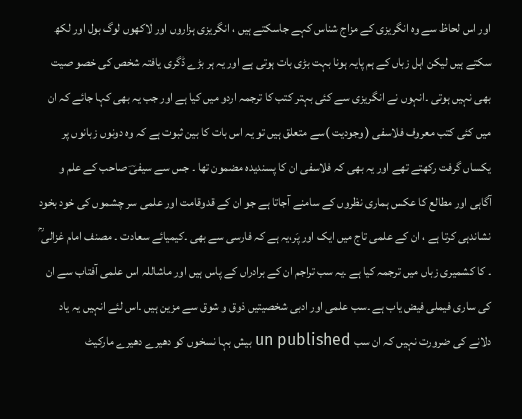اور اس لحاظ سے وہ انگریزی کے مزاج شناس کہے جاسکتے ہیں ، انگریزی ہزاروں اور لاکھوں لوگ بول اور لکھ سکتے ہیں لیکن اہل زباں کے ہم پایہ ہونا بہت بڑی بات ہوتی ہے اور یہ ہر بڑے ڈگری یافتہ شخص کی خصو صیت بھی نہیں ہوتی ۔انہوں نے انگریزی سے کئی بہتر کتب کا ترجمہ اردو میں کیا ہے اور جب یہ بھی کہا جائے کہ ان میں کئی کتب معروف فلاسفی ( وجودیت )سے متعلق ہیں تو یہ اس بات کا بین ثبوت ہے کہ وہ دونوں زبانوں پر یکساں گرفت رکھتے تھے اور یہ بھی کہ فلاسفی ان کا پسندیدہ مضمون تھا ۔ جس سے سیفیؔ صاحب کے علم و آگاہی اور مطالع کا عکس ہماری نظروں کے سامنے آجاتا ہے جو ان کے قدوقامت اور علمی سر چشموں کی خود بخود نشاندہی کرتا ہے ، ان کے علمی تاج میں ایک اور پَر،یہ ہے کہ فارسی سے بھی ۔کیمیائے سعادت ۔ مصنف امام غزالی ؒ ۔ کا کشمیری زباں میں ترجمہ کیا ہے ۔یہ سب تراجم ان کے برادراں کے پاس ہیں اور ماشاللہ اس علمی آفتاب سے ان کی ساری فیملی فیض یاب ہے ۔سب علمی اور ادبی شخصیتیں ذوق و شوق سے مزین ہیں ۔اس لئے انہیں یہ یاد دلانے کی ضرورت نہیں کہ ان سب un published بیش بہا نسخوں کو دھیرے دھیرے مارکیٹ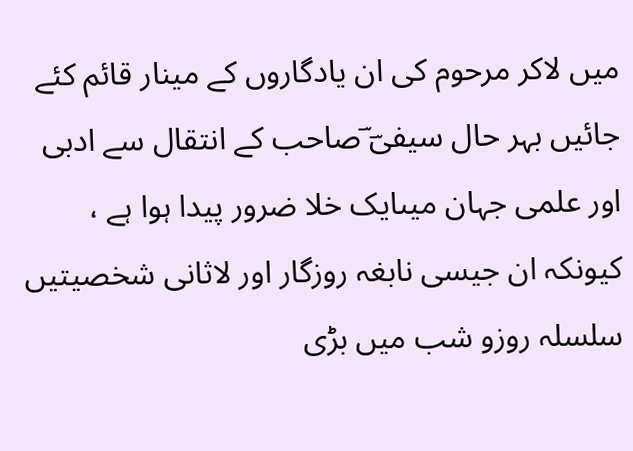میں لاکر مرحوم کی ان یادگاروں کے مینار قائم کئے جائیں بہر حال سیفیؔ ؔصاحب کے انتقال سے ادبی اور علمی جہان میںایک خلا ضرور پیدا ہوا ہے ، کیونکہ ان جیسی نابغہ روزگار اور لاثانی شخصیتیں سلسلہ روزو شب میں بڑی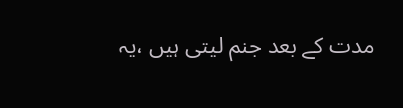مدت کے بعد جنم لیتی ہیں ،یہ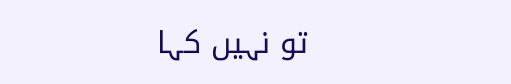تو نہیں کہا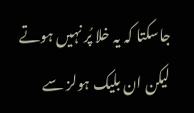جاسکتا کہ یہ خلا پُر نہیں ہوتے لیکن ان بلیک ہولز سے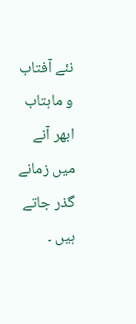نئے آفتاب و ماہتاب ابھر آنے میں زمانے گذر جاتے ہیں ۔